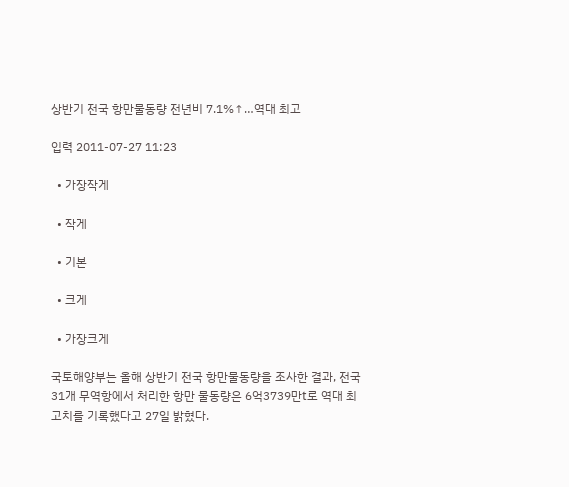상반기 전국 항만물동량 전년비 7.1%↑…역대 최고

입력 2011-07-27 11:23

  • 가장작게

  • 작게

  • 기본

  • 크게

  • 가장크게

국토해양부는 올해 상반기 전국 항만물동량을 조사한 결과, 전국 31개 무역항에서 처리한 항만 물동량은 6억3739만t로 역대 최고치를 기록했다고 27일 밝혔다.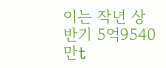이는 작년 상반기 5억9540만t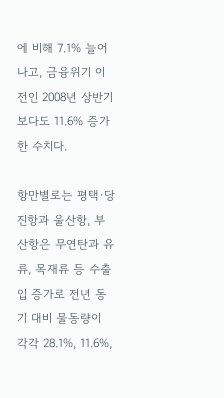에 비해 7.1% 늘어나고, 금융위기 이전인 2008년 상반기보다도 11.6% 증가한 수치다.

항만별로는 평택·당진항과 울산항, 부산항은 무연탄과 유류, 목재류 등 수출입 증가로 전년 동기 대비 물동량이 각각 28.1%, 11.6%,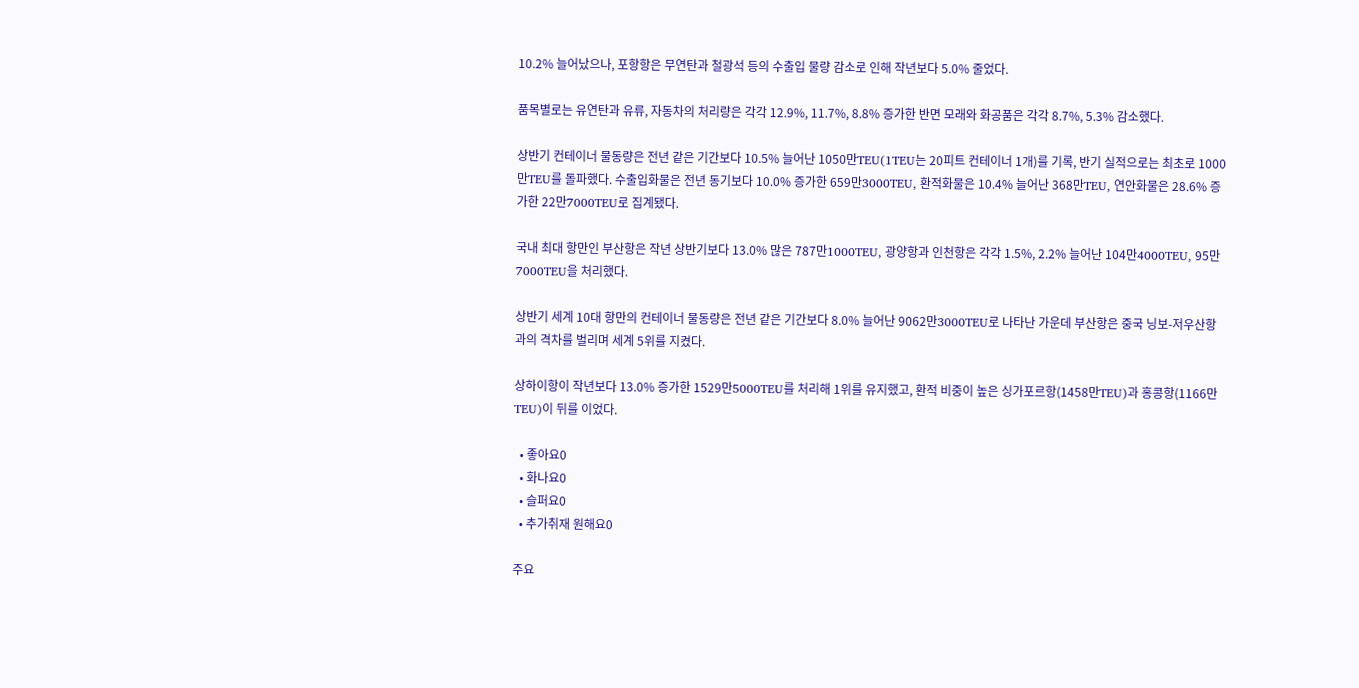10.2% 늘어났으나, 포항항은 무연탄과 철광석 등의 수출입 물량 감소로 인해 작년보다 5.0% 줄었다.

품목별로는 유연탄과 유류, 자동차의 처리량은 각각 12.9%, 11.7%, 8.8% 증가한 반면 모래와 화공품은 각각 8.7%, 5.3% 감소했다.

상반기 컨테이너 물동량은 전년 같은 기간보다 10.5% 늘어난 1050만TEU(1TEU는 20피트 컨테이너 1개)를 기록, 반기 실적으로는 최초로 1000만TEU를 돌파했다. 수출입화물은 전년 동기보다 10.0% 증가한 659만3000TEU, 환적화물은 10.4% 늘어난 368만TEU, 연안화물은 28.6% 증가한 22만7000TEU로 집계됐다.

국내 최대 항만인 부산항은 작년 상반기보다 13.0% 많은 787만1000TEU, 광양항과 인천항은 각각 1.5%, 2.2% 늘어난 104만4000TEU, 95만7000TEU을 처리했다.

상반기 세계 10대 항만의 컨테이너 물동량은 전년 같은 기간보다 8.0% 늘어난 9062만3000TEU로 나타난 가운데 부산항은 중국 닝보-저우산항과의 격차를 벌리며 세계 5위를 지켰다.

상하이항이 작년보다 13.0% 증가한 1529만5000TEU를 처리해 1위를 유지했고, 환적 비중이 높은 싱가포르항(1458만TEU)과 홍콩항(1166만TEU)이 뒤를 이었다.

  • 좋아요0
  • 화나요0
  • 슬퍼요0
  • 추가취재 원해요0

주요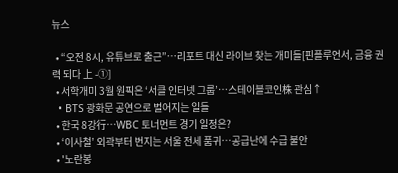뉴스

  • “오전 8시, 유튜브로 출근”…리포트 대신 라이브 찾는 개미들[핀플루언서, 금융 권력 되다 上 -①]
  • 서학개미 3월 원픽은 ‘서클 인터넷 그룹’⋯스테이블코인株 관심↑
  • BTS 광화문 공연으로 벌어지는 일들
  • 한국 8강行…WBC 토너먼트 경기 일정은?
  • ‘이사철’ 외곽부터 번지는 서울 전세 품귀…공급난에 수급 불안
  • '노란봉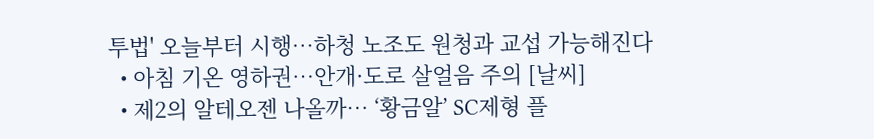투법' 오늘부터 시행⋯하청 노조도 원청과 교섭 가능해진다
  • 아침 기온 영하권…안개·도로 살얼음 주의 [날씨]
  • 제2의 알테오젠 나올까… ‘황금알’ SC제형 플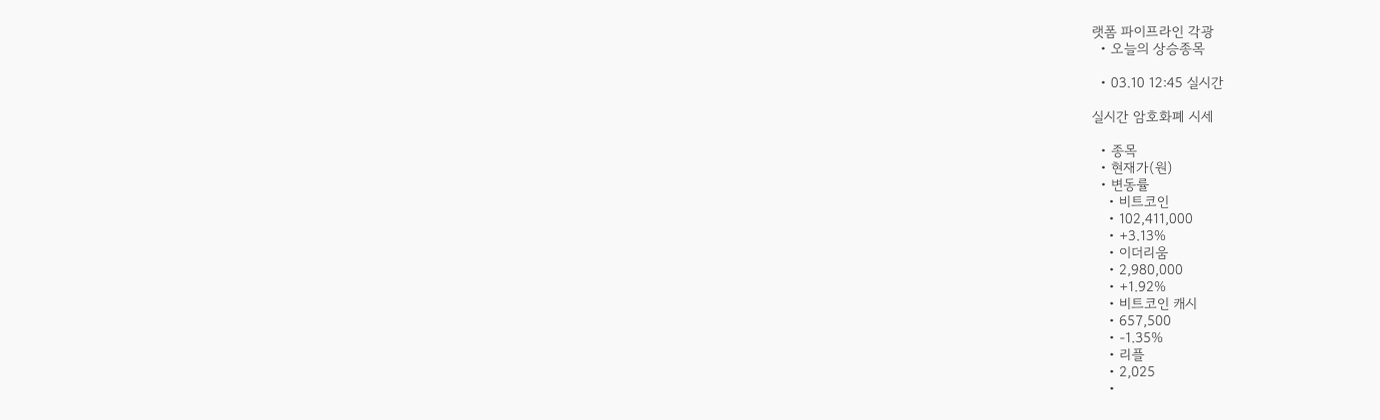랫폼 파이프라인 각광
  • 오늘의 상승종목

  • 03.10 12:45 실시간

실시간 암호화폐 시세

  • 종목
  • 현재가(원)
  • 변동률
    • 비트코인
    • 102,411,000
    • +3.13%
    • 이더리움
    • 2,980,000
    • +1.92%
    • 비트코인 캐시
    • 657,500
    • -1.35%
    • 리플
    • 2,025
    •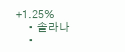+1.25%
    • 솔라나
    •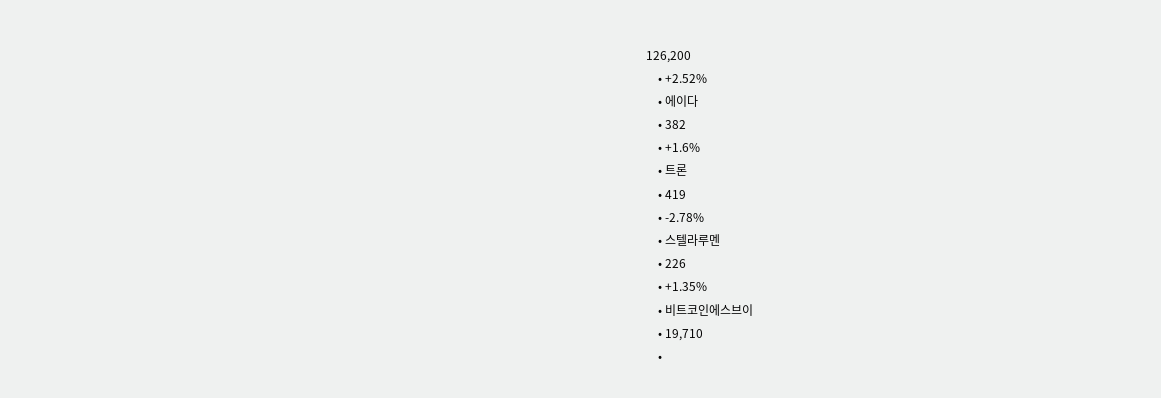126,200
    • +2.52%
    • 에이다
    • 382
    • +1.6%
    • 트론
    • 419
    • -2.78%
    • 스텔라루멘
    • 226
    • +1.35%
    • 비트코인에스브이
    • 19,710
    •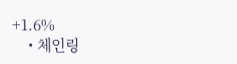+1.6%
    • 체인링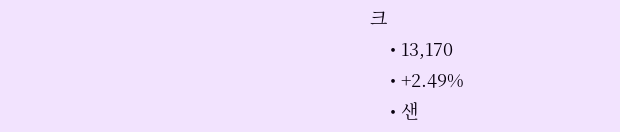크
    • 13,170
    • +2.49%
    • 샌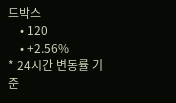드박스
    • 120
    • +2.56%
* 24시간 변동률 기준